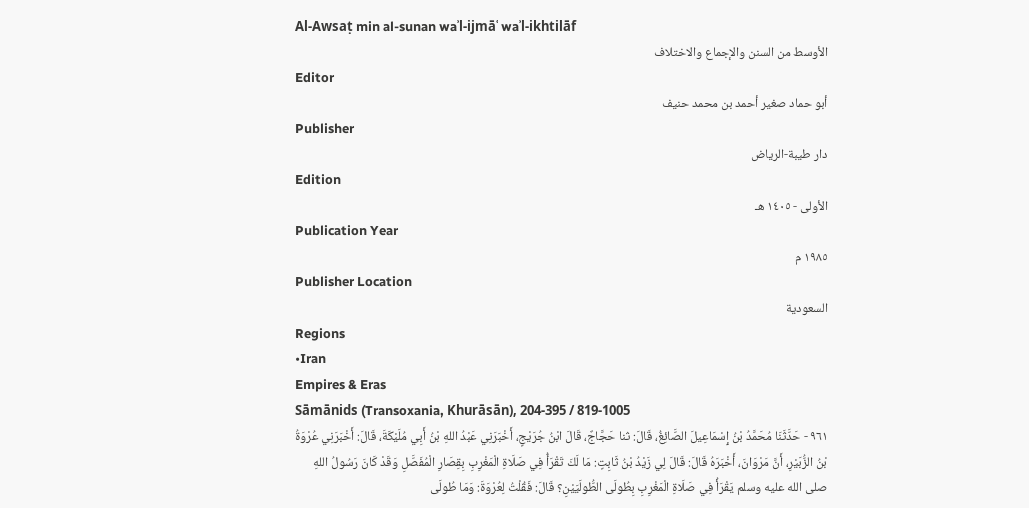Al-Awsaṭ min al-sunan waʾl-ijmāʿ waʾl-ikhtilāf
الأوسط من السنن والإجماع والاختلاف
Editor
أبو حماد صغير أحمد بن محمد حنيف
Publisher
دار طيبة-الرياض
Edition
الأولى - ١٤٠٥ هـ
Publication Year
١٩٨٥ م
Publisher Location
السعودية
Regions
•Iran
Empires & Eras
Sāmānids (Transoxania, Khurāsān), 204-395 / 819-1005
٩٦١ - حَدَّثَنَا مُحَمَّدُ بْنُ إِسْمَاعِيلَ الصَّائِغُ، قَالَ: ثنا حَجَّاجٌ، قَالَ ابْنُ جُرَيْجٍ، أَخْبَرَنِي عَبْدُ اللهِ بْنُ أَبِي مُلَيْكَةَ، قَالَ: أَخْبَرَنِي عُرْوَةُ بْنُ الزُّبَيْرِ، أَنَّ مَرْوَانَ، أَخْبَرَهُ قَالَ: قَالَ لِي زَيْدُ بْنُ ثَابِتٍ: مَا لَكَ تَقْرَأُ فِي صَلَاةِ الْمَغْرِبِ بِقِصَارِ الْمُفَصَّلِ وَقَدْ كَانَ رَسُولُ اللهِ صلى الله عليه وسلم يَقْرَأُ فِي صَلَاةِ الْمَغْرِبِ بِطُولَى الطُّولَيَيْنِ؟ قَالَ: فَقُلْتُ لِعُرْوَةَ: وَمَا طُولَى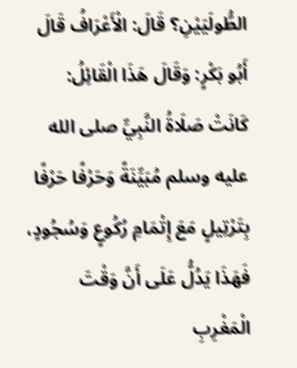الطُّولَيَيْنِ؟ قَالَ: الْأَعْرَافُ قَالَ أَبُو بَكْرٍ: وَقَالَ هَذَا الْقَائِلُ: كَانَتْ صَلَاةُ النَّبِيِّ صلى الله عليه وسلم مُبَيِّنَةً وَحَرْفًا حَرْفًا بِتَرْتِيلٍ مَعَ إِتْمَامِ رُكُوعٍ وَسُجُودٍ، فَهَذَا يَدُلُّ عَلَى أَنَّ وَقْتَ الْمَغْرِبِ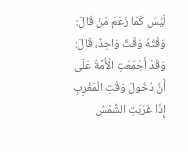لَيْسَ كَمَا زَعَمَ مَنْ قَالَ: وَقْتُهُ وَقْتٌ وَاحِدٌ، قَالَ: وَقَدْ أَجْمَعَتِ الْأُمَّةُ عَلَى أَنَّ دُخُولَ وَقْتِ الْمَغْرِبِ إِذَا غَرَبَتِ الشَّمْسُ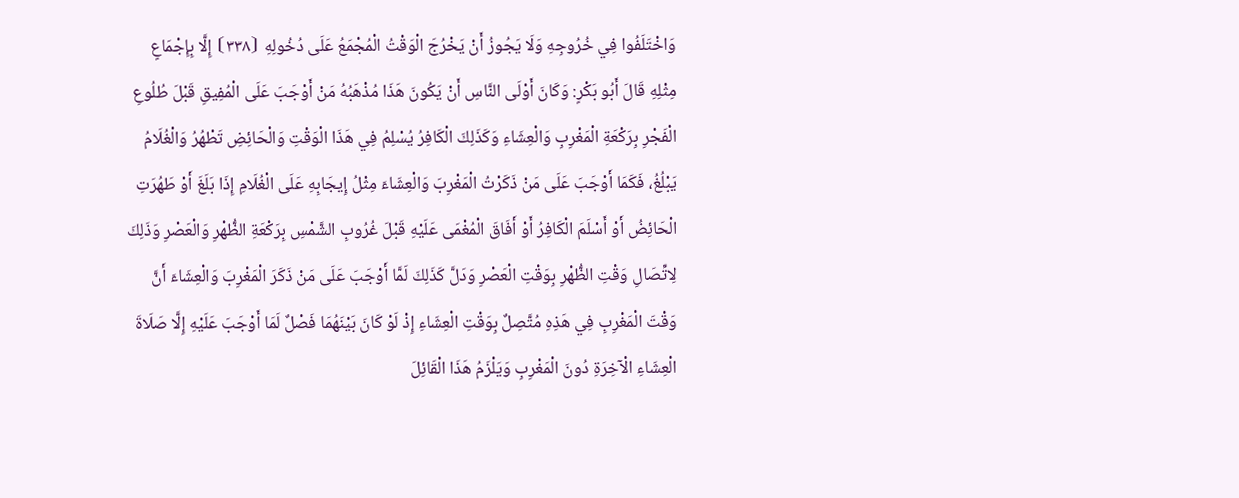وَاخْتَلَفُوا فِي خُرُوجِهِ وَلَا يَجُوزُ أَنْ يَخْرُجَ الْوَقْتُ الْمُجْمَعُ عَلَى دُخُولِهِ ⦗٣٣٨⦘ إِلَّا بِإِجْمَاعٍ مِثْلِهِ قَالَ أَبُو بَكْرٍ: وَكَانَ أَوْلَى النَّاسِ أَنْ يَكُونَ هَذَا مُذْهَبُهُ مَنْ أَوْجَبَ عَلَى الْمُفِيقِ قَبْلَ طُلُوعِ الْفَجْرِ بِرَكْعَةِ الْمَغْرِبِ وَالْعِشَاءِ وَكَذَلِكَ الْكَافِرُ يُسْلِمُ فِي هَذَا الْوَقْتِ وَالْحَائِضِ تَطْهُرُ وَالْغُلَامُ يَبْلُغُ، فَكَمَا أَوْجَبَ عَلَى مَنْ ذَكَرْتُ الْمَغْرِبَ وَالْعِشَاءَ مِثْلُ إِيجَابِهِ عَلَى الْغُلَامِ إِذَا بَلَغَ أَوْ طَهُرَتِ الْحَائِضُ أَوْ أَسْلَمَ الْكَافِرُ أَوْ أَفَاقَ الْمُغْمَى عَلَيْهِ قَبْلَ غُرُوبِ الشَّمْسِ بِرَكْعَةِ الظُّهْرِ وَالْعَصْرِ وَذَلِكَ لِاتِّصَالِ وَقْتِ الظُّهْرِ بِوَقْتِ الْعَصْرِ وَدَلَّ كَذَلِكَ لَمَّا أَوْجَبَ عَلَى مَنْ ذَكَرَ الْمَغْرِبَ وَالْعِشَاءَ أَنَّ وَقْتَ الْمَغْرِبِ فِي هَذِهِ مُتَّصِلٌ بِوَقْتِ الْعِشَاءِ إِذْ لَوْ كَانَ بَيْنَهُمَا فَصْلٌ لَمَا أَوْجَبَ عَلَيْهِ إِلَّا صَلَاةَ الْعِشَاءِ الْآخِرَةِ دُونَ الْمَغْرِبِ وَيَلْزَمُ هَذَا الْقَائِلَ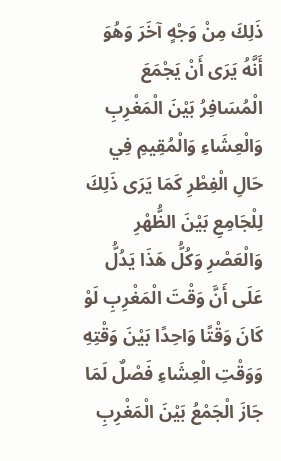ذَلِكَ مِنْ وَجْهٍ آخَرَ وَهُوَ أَنَّهُ يَرَى أَنْ يَجْمَعَ الْمُسَافِرُ بَيْنَ الْمَغْرِبِ وَالْعِشَاءِ وَالْمُقِيمِ فِي حَالِ الْفِطْرِ كَمَا يَرَى ذَلِكَ لِلْجَامِعِ بَيْنَ الظُّهْرِ وَالْعَصْرِ وَكُلُّ هَذَا يَدُلُّ عَلَى أَنَّ وَقْتَ الْمَغْرِبِ لَوْ كَانَ وَقْتًا وَاحِدًا بَيْنَ وَقْتِهِ وَوَقْتِ الْعِشَاءِ فَصْلٌ لَمَا جَازَ الْجَمْعُ بَيْنَ الْمَغْرِبِ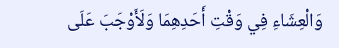وَالْعِشَاءِ فِي وَقْتِ أَحَدِهِمَا وَلَأَوْجَبَ عَلَى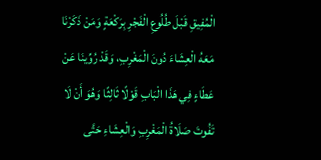الْمُفِيقِ قَبْلَ طُلُوعِ الْفَجْرِ بِرَكْعَةٍ وَمَنْ ذَكَرْنَا مَعَهُ الْعِشَاءَ دُونَ الْمَغْرِبِ، وَقَدْ رُوِّينَا عَنْ عَطَاءٍ فِي هَذَا الْبَابِ قَوْلًا ثَالِثًا وَهُوَ أَنْ لَا تَفُوتَ صَلَاةُ الْمَغْرِبِ وَالْعِشَاءِ حَتَّى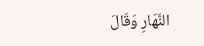النَّهَارِ وَقَالَ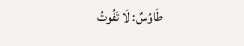طَاوُسٌ: لَا تَفُوتُ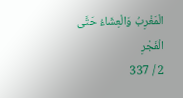الْمَغْرِبُ وَالْعِشَاءُ حَتَّى الْفَجْرِ
2 / 337